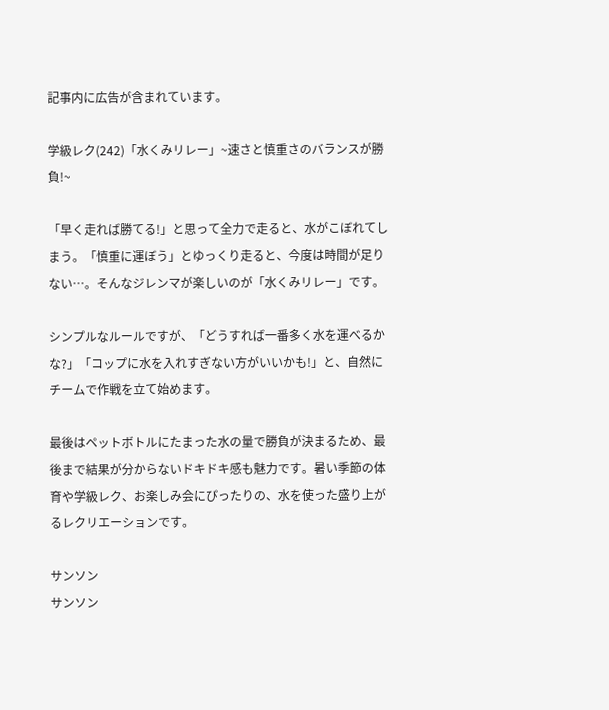記事内に広告が含まれています。

学級レク(242)「水くみリレー」~速さと慎重さのバランスが勝負!~

「早く走れば勝てる!」と思って全力で走ると、水がこぼれてしまう。「慎重に運ぼう」とゆっくり走ると、今度は時間が足りない…。そんなジレンマが楽しいのが「水くみリレー」です。

シンプルなルールですが、「どうすれば一番多く水を運べるかな?」「コップに水を入れすぎない方がいいかも!」と、自然にチームで作戦を立て始めます。

最後はペットボトルにたまった水の量で勝負が決まるため、最後まで結果が分からないドキドキ感も魅力です。暑い季節の体育や学級レク、お楽しみ会にぴったりの、水を使った盛り上がるレクリエーションです。

サンソン
サンソン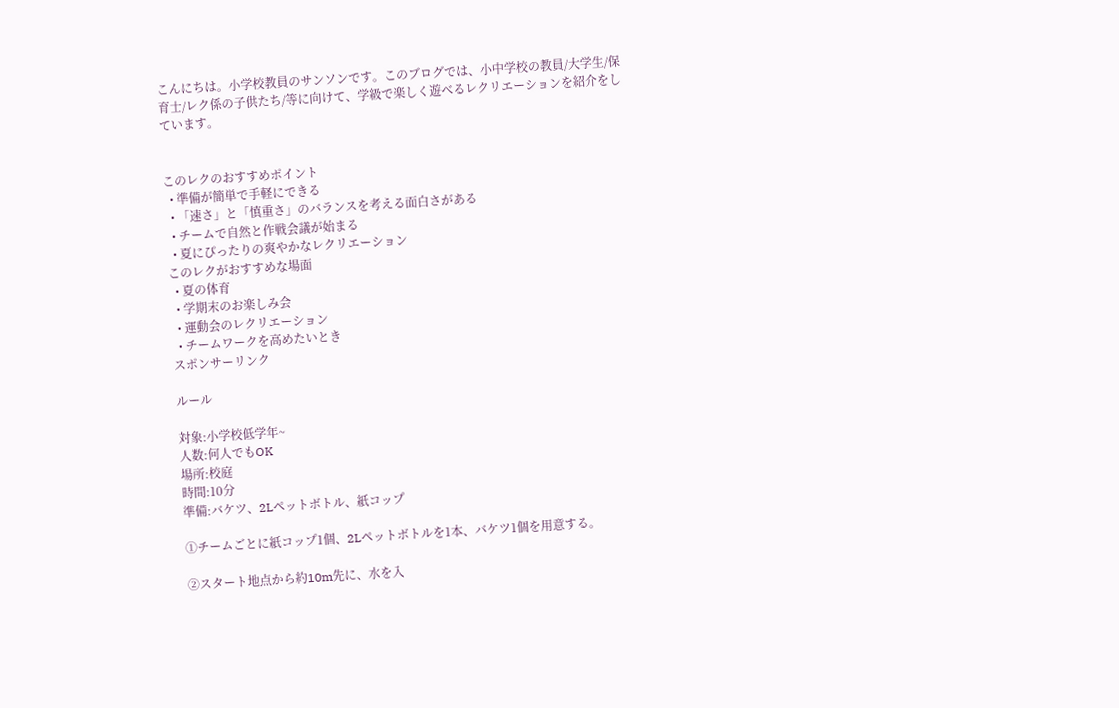こんにちは。小学校教員のサンソンです。このブログでは、小中学校の教員/大学生/保育士/レク係の子供たち/等に向けて、学級で楽しく遊べるレクリエーションを紹介をしています。


このレクのおすすめポイント
  • 準備が簡単で手軽にできる
  • 「速さ」と「慎重さ」のバランスを考える面白さがある
  • チームで自然と作戦会議が始まる
  • 夏にぴったりの爽やかなレクリエーション
このレクがおすすめな場面
  • 夏の体育
  • 学期末のお楽しみ会
  • 運動会のレクリエーション
  • チームワークを高めたいとき
スポンサーリンク

ルール

対象:小学校低学年~
人数:何人でもOK
場所:校庭
時間:10分
準備:バケツ、2Lペットボトル、紙コップ

①チームごとに紙コップ1個、2Lペットボトルを1本、バケツ1個を用意する。

②スタート地点から約10m先に、水を入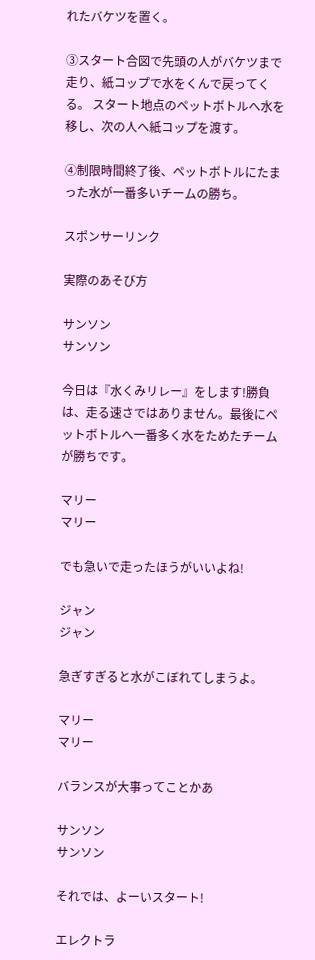れたバケツを置く。

③スタート合図で先頭の人がバケツまで走り、紙コップで水をくんで戻ってくる。 スタート地点のペットボトルへ水を移し、次の人へ紙コップを渡す。

④制限時間終了後、ペットボトルにたまった水が一番多いチームの勝ち。

スポンサーリンク

実際のあそび方

サンソン
サンソン

今日は『水くみリレー』をします!勝負は、走る速さではありません。最後にペットボトルへ一番多く水をためたチームが勝ちです。

マリー
マリー

でも急いで走ったほうがいいよね!

ジャン
ジャン

急ぎすぎると水がこぼれてしまうよ。

マリー
マリー

バランスが大事ってことかあ

サンソン
サンソン

それでは、よーいスタート!

エレクトラ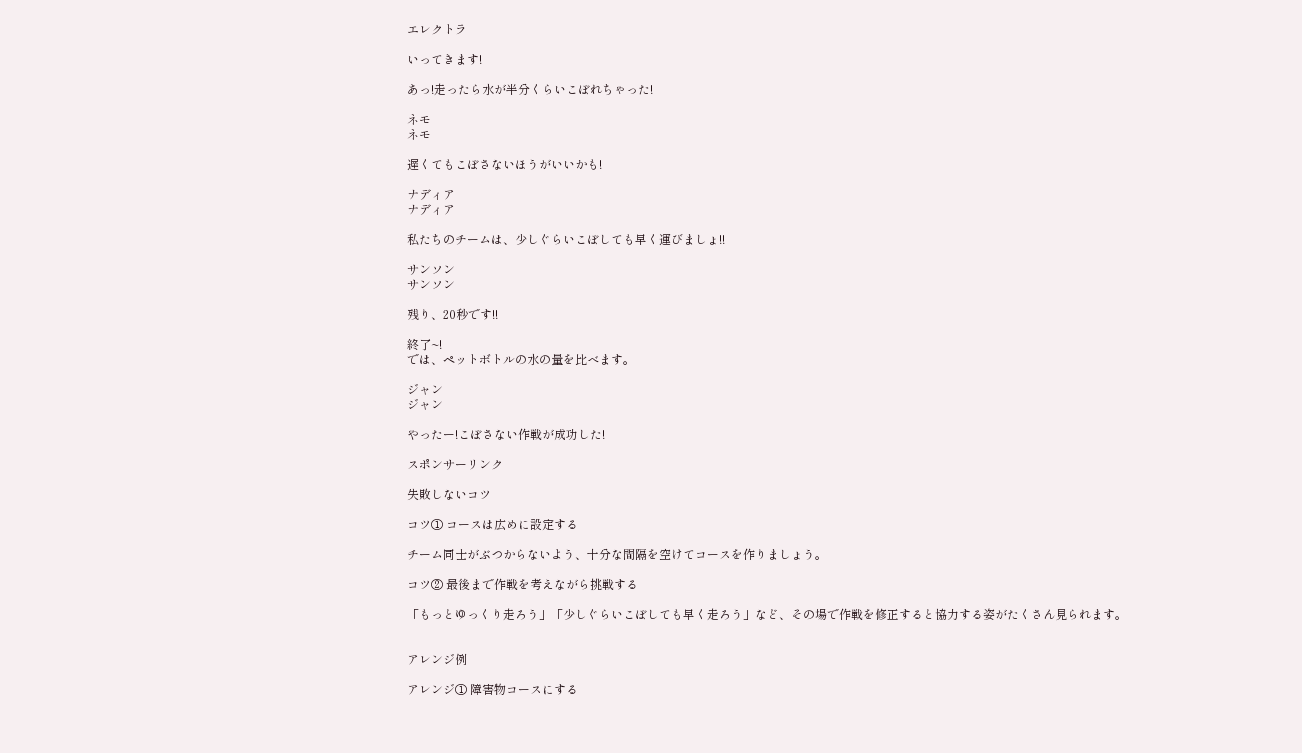エレクトラ

いってきます!

あっ!走ったら水が半分くらいこぼれちゃった!

ネモ
ネモ

遅くてもこぼさないほうがいいかも!

ナディア
ナディア

私たちのチームは、少しぐらいこぼしても早く運びましょ!!

サンソン
サンソン

残り、20秒です!!

終了~!
では、ペットボトルの水の量を比べます。

ジャン
ジャン

やったー!こぼさない作戦が成功した!

スポンサーリンク

失敗しないコツ

コツ① コースは広めに設定する

チーム同士がぶつからないよう、十分な間隔を空けてコースを作りましょう。

コツ② 最後まで作戦を考えながら挑戦する

「もっとゆっくり走ろう」「少しぐらいこぼしても早く走ろう」など、その場で作戦を修正すると協力する姿がたくさん見られます。


アレンジ例

アレンジ① 障害物コースにする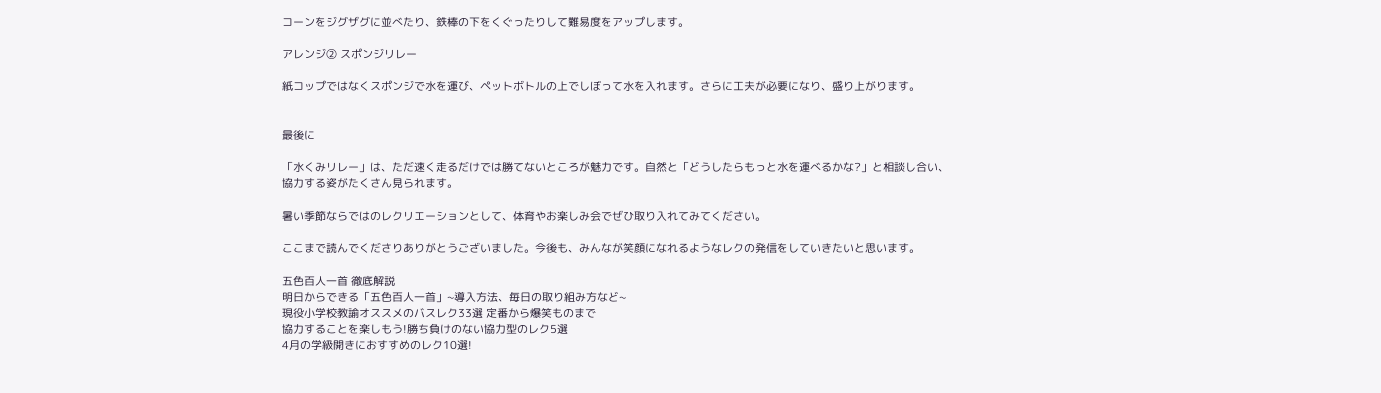コーンをジグザグに並べたり、鉄棒の下をくぐったりして難易度をアップします。

アレンジ② スポンジリレー

紙コップではなくスポンジで水を運び、ペットボトルの上でしぼって水を入れます。さらに工夫が必要になり、盛り上がります。


最後に

「水くみリレー」は、ただ速く走るだけでは勝てないところが魅力です。自然と「どうしたらもっと水を運べるかな?」と相談し合い、協力する姿がたくさん見られます。

暑い季節ならではのレクリエーションとして、体育やお楽しみ会でぜひ取り入れてみてください。

ここまで読んでくださりありがとうございました。今後も、みんなが笑顔になれるようなレクの発信をしていきたいと思います。

五色百人一首 徹底解説
明日からできる「五色百人一首」~導入方法、毎日の取り組み方など~
現役小学校教諭オススメのバスレク33選 定番から爆笑ものまで
協力することを楽しもう!勝ち負けのない協力型のレク5選
4月の学級開きにおすすめのレク10選!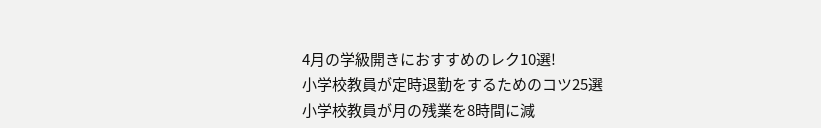4月の学級開きにおすすめのレク10選!
小学校教員が定時退勤をするためのコツ25選
小学校教員が月の残業を8時間に減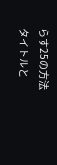らす25の方法
タイトルと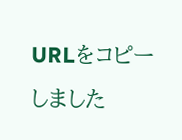URLをコピーしました